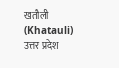खतौली (Khatauli) उत्तर प्रदेश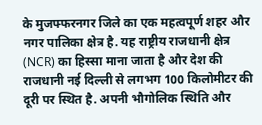के मुजफ्फरनगर जिले का एक महत्वपूर्ण शहर और नगर पालिका क्षेत्र है. यह राष्ट्रीय राजधानी क्षेत्र (NCR) का हिस्सा माना जाता है और देश की राजधानी नई दिल्ली से लगभग 100 किलोमीटर की दूरी पर स्थित है. अपनी भौगोलिक स्थिति और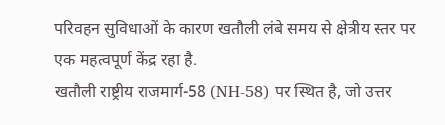परिवहन सुविधाओं के कारण खतौली लंबे समय से क्षेत्रीय स्तर पर एक महत्वपूर्ण केंद्र रहा है.
खतौली राष्ट्रीय राजमार्ग-58 (NH-58) पर स्थित है, जो उत्तर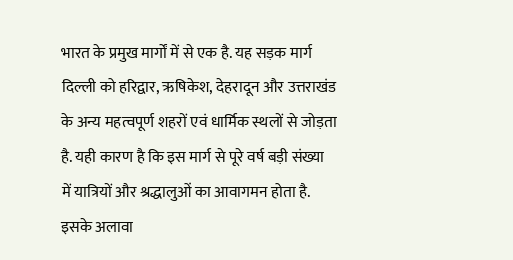भारत के प्रमुख मार्गों में से एक है. यह सड़क मार्ग दिल्ली को हरिद्वार, ऋषिकेश, देहरादून और उत्तराखंड के अन्य महत्वपूर्ण शहरों एवं धार्मिक स्थलों से जोड़ता है. यही कारण है कि इस मार्ग से पूरे वर्ष बड़ी संख्या में यात्रियों और श्रद्धालुओं का आवागमन होता है. इसके अलावा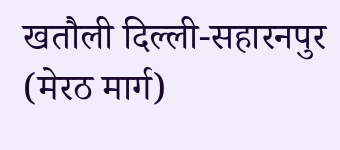खतौली दिल्ली-सहारनपुर (मेरठ मार्ग)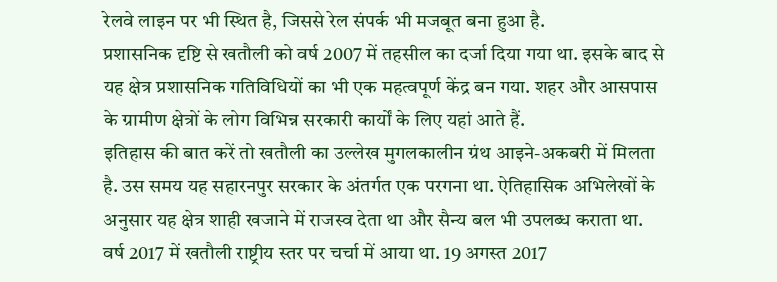रेलवे लाइन पर भी स्थित है, जिससे रेल संपर्क भी मजबूत बना हुआ है.
प्रशासनिक दृष्टि से खतौली को वर्ष 2007 में तहसील का दर्जा दिया गया था. इसके बाद से यह क्षेत्र प्रशासनिक गतिविधियों का भी एक महत्वपूर्ण केंद्र बन गया. शहर और आसपास के ग्रामीण क्षेत्रों के लोग विभिन्न सरकारी कार्यों के लिए यहां आते हैं.
इतिहास की बात करें तो खतौली का उल्लेख मुगलकालीन ग्रंथ आइने-अकबरी में मिलता है. उस समय यह सहारनपुर सरकार के अंतर्गत एक परगना था. ऐतिहासिक अभिलेखों के अनुसार यह क्षेत्र शाही खजाने में राजस्व देता था और सैन्य बल भी उपलब्ध कराता था.
वर्ष 2017 में खतौली राष्ट्रीय स्तर पर चर्चा में आया था. 19 अगस्त 2017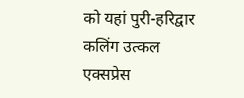को यहां पुरी-हरिद्वार कलिंग उत्कल एक्सप्रेस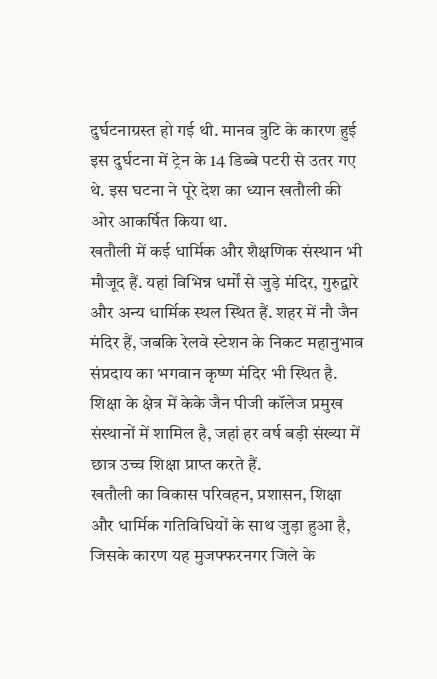दुर्घटनाग्रस्त हो गई थी. मानव त्रुटि के कारण हुई इस दुर्घटना में ट्रेन के 14 डिब्बे पटरी से उतर गए थे. इस घटना ने पूरे देश का ध्यान खतौली की ओर आकर्षित किया था.
खतौली में कई धार्मिक और शैक्षणिक संस्थान भी मौजूद हैं. यहां विभिन्न धर्मों से जुड़े मंदिर, गुरुद्वारे और अन्य धार्मिक स्थल स्थित हैं. शहर में नौ जैन मंदिर हैं, जबकि रेलवे स्टेशन के निकट महानुभाव संप्रदाय का भगवान कृष्ण मंदिर भी स्थित है. शिक्षा के क्षेत्र में केके जैन पीजी कॉलेज प्रमुख संस्थानों में शामिल है, जहां हर वर्ष बड़ी संख्या में छात्र उच्च शिक्षा प्राप्त करते हैं.
खतौली का विकास परिवहन, प्रशासन, शिक्षा और धार्मिक गतिविधियों के साथ जुड़ा हुआ है, जिसके कारण यह मुजफ्फरनगर जिले के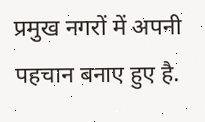प्रमुख नगरों में अपनी पहचान बनाए हुए है.